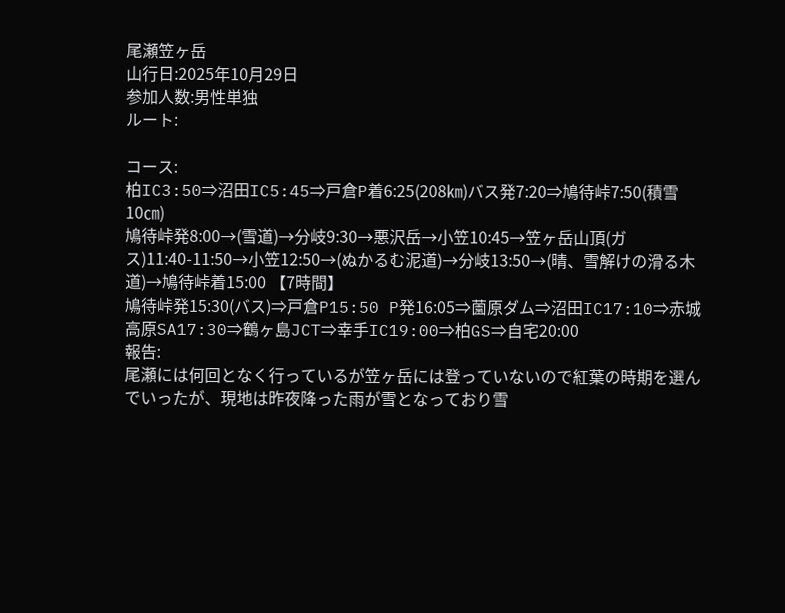尾瀬笠ヶ岳
山行日:2025年10月29日
参加人数:男性単独
ルート:

コース:
柏IC3:50⇒沼田IC5:45⇒戸倉P着6:25(208㎞)バス発7:20⇒鳩待峠7:50(積雪10㎝)
鳩待峠発8:00→(雪道)→分岐9:30→悪沢岳→小笠10:45→笠ヶ岳山頂(ガス)11:40-11:50→小笠12:50→(ぬかるむ泥道)→分岐13:50→(晴、雪解けの滑る木道)→鳩待峠着15:00 【7時間】
鳩待峠発15:30(バス)⇒戸倉P15:50 P発16:05⇒薗原ダム⇒沼田IC17:10⇒赤城高原SA17:30⇒鶴ヶ島JCT⇒幸手IC19:00⇒柏GS⇒自宅20:00
報告:
尾瀬には何回となく行っているが笠ヶ岳には登っていないので紅葉の時期を選んでいったが、現地は昨夜降った雨が雪となっており雪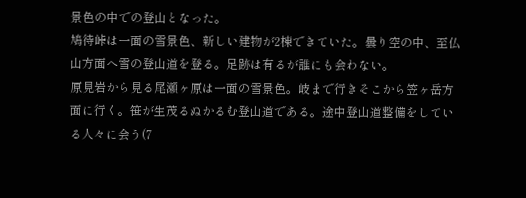景色の中での登山となった。
鳩待峠は一面の雪景色、新しい建物が2棟できていた。曇り空の中、至仏山方面へ雪の登山道を登る。足跡は有るが誰にも会わない。
原見岩から見る尾瀬ヶ原は一面の雪景色。岐まで行きそこから笠ヶ岳方面に行く。笹が生茂るぬかるむ登山道である。途中登山道整備をしている人々に会う(7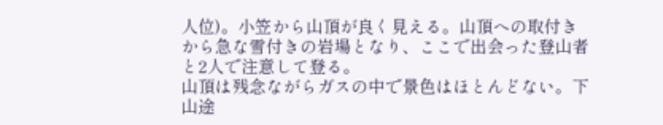人位)。小笠から山頂が良く見える。山頂への取付きから急な雪付きの岩場となり、ここで出会った登山者と2人で注意して登る。
山頂は残念ながらガスの中で景色はほとんどない。下山途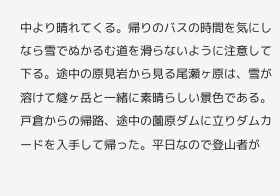中より晴れてくる。帰りのバスの時間を気にしなら雪でぬかるむ道を滑らないように注意して下る。途中の原見岩から見る尾瀬ヶ原は、雪が溶けて燧ヶ岳と一緒に素晴らしい景色である。
戸倉からの帰路、途中の薗原ダムに立りダムカードを入手して帰った。平日なので登山者が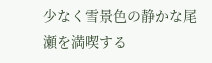少なく雪景色の静かな尾瀬を満喫する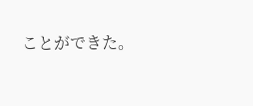ことができた。